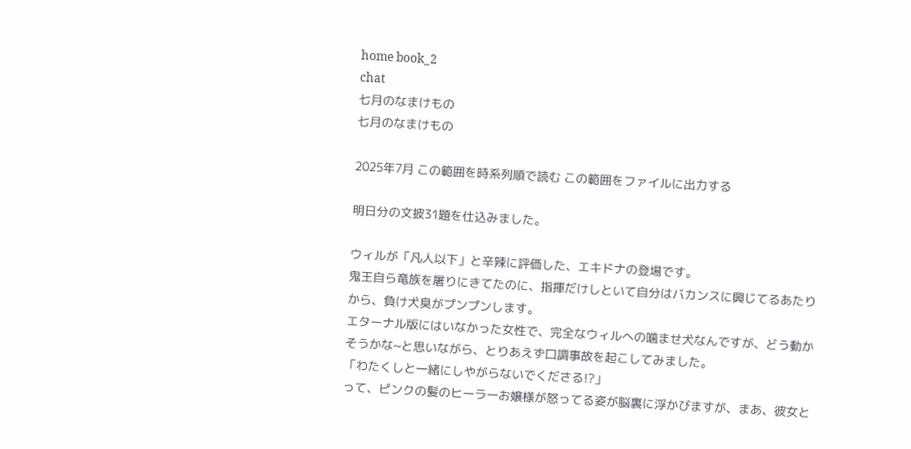home book_2
chat
七月のなまけもの
七月のなまけもの

2025年7月 この範囲を時系列順で読む この範囲をファイルに出力する

明日分の文披31題を仕込みました。

ウィルが「凡人以下」と辛辣に評価した、エキドナの登場です。
鬼王自ら竜族を屠りにきてたのに、指揮だけしといて自分はバカンスに興じてるあたりから、負け犬臭がプンプンします。
エターナル版にはいなかった女性で、完全なウィルへの噛ませ犬なんですが、どう動かそうかな~と思いながら、とりあえず口調事故を起こしてみました。
「わたくしと一緒にしやがらないでくださる!?」
って、ピンクの髪のヒーラーお嬢様が怒ってる姿が脳裏に浮かびますが、まあ、彼女と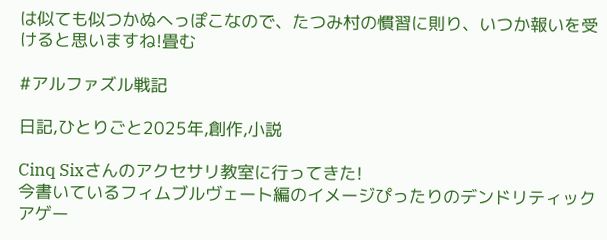は似ても似つかぬへっぽこなので、たつみ村の慣習に則り、いつか報いを受けると思いますね!畳む

#アルファズル戦記

日記,ひとりごと2025年,創作,小説

Cinq Sixさんのアクセサリ教室に行ってきた!
今書いているフィムブルヴェート編のイメージぴったりのデンドリティックアゲー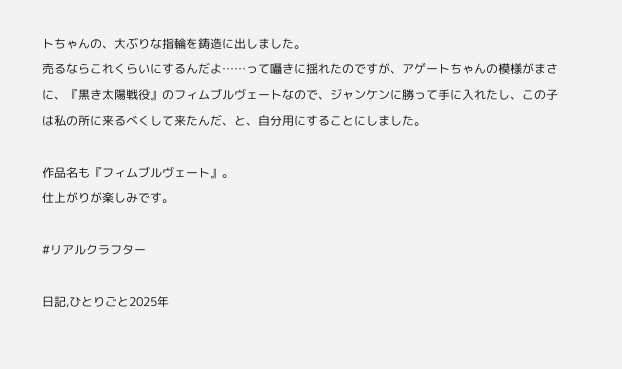トちゃんの、大ぶりな指輪を鋳造に出しました。
売るならこれくらいにするんだよ……って囁きに揺れたのですが、アゲートちゃんの模様がまさに、『黒き太陽戦役』のフィムブルヴェートなので、ジャンケンに勝って手に入れたし、この子は私の所に来るべくして来たんだ、と、自分用にすることにしました。

作品名も『フィムブルヴェート』。
仕上がりが楽しみです。

#リアルクラフター

日記,ひとりごと2025年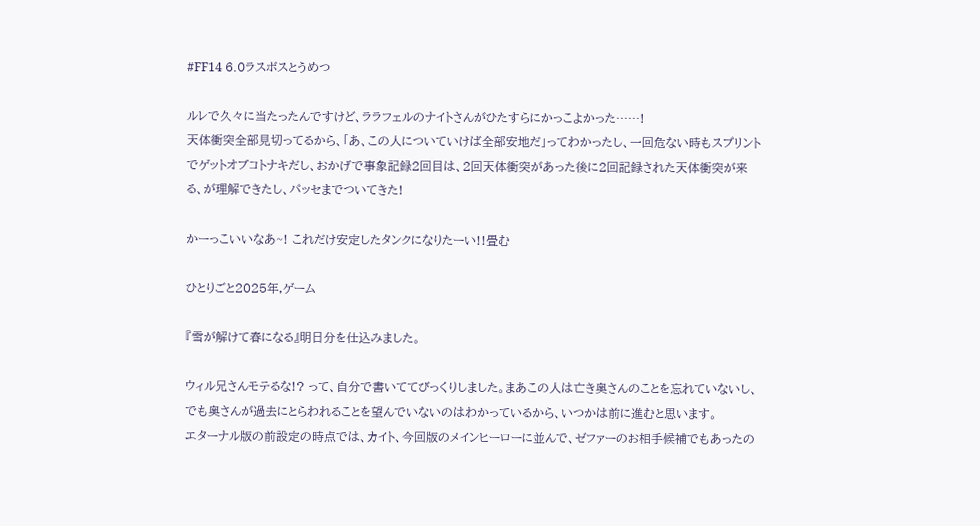#FF14 6.0ラスボスとうめつ

ルレで久々に当たったんですけど、ララフェルのナイトさんがひたすらにかっこよかった……!
天体衝突全部見切ってるから、「あ、この人についていけば全部安地だ」ってわかったし、一回危ない時もスプリントでゲットオブコトナキだし、おかげで事象記録2回目は、2回天体衝突があった後に2回記録された天体衝突が来る、が理解できたし、パッセまでついてきた!

かーっこいいなあ~! これだけ安定したタンクになりたーい!!畳む

ひとりごと2025年,ゲーム

『雪が解けて春になる』明日分を仕込みました。

ウィル兄さんモテるな!? って、自分で書いててびっくりしました。まあこの人は亡き奥さんのことを忘れていないし、でも奥さんが過去にとらわれることを望んでいないのはわかっているから、いつかは前に進むと思います。
エターナル版の前設定の時点では、カイト、今回版のメインヒーローに並んで、ゼファーのお相手候補でもあったの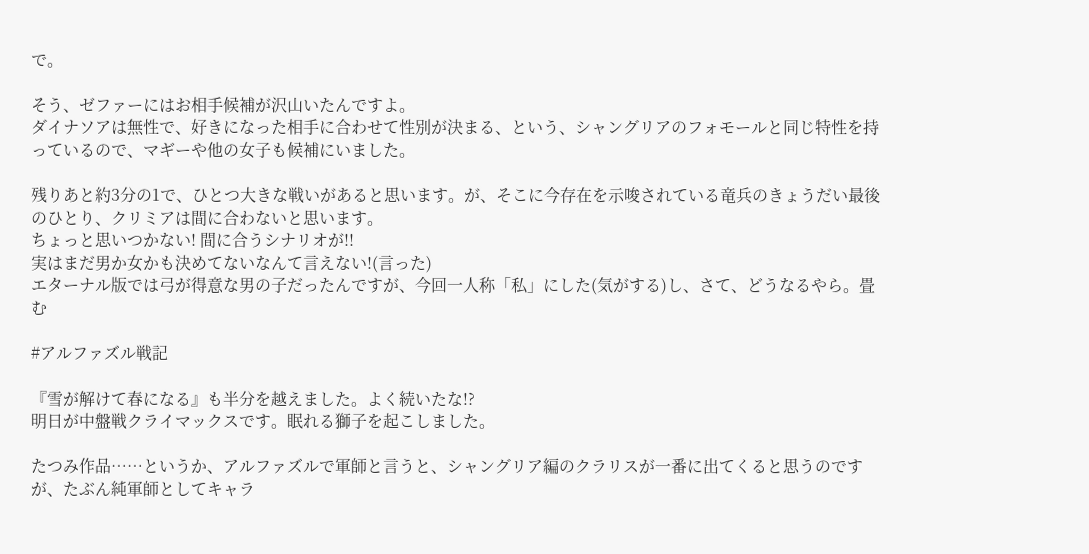で。

そう、ゼファーにはお相手候補が沢山いたんですよ。
ダイナソアは無性で、好きになった相手に合わせて性別が決まる、という、シャングリアのフォモールと同じ特性を持っているので、マギーや他の女子も候補にいました。

残りあと約3分の1で、ひとつ大きな戦いがあると思います。が、そこに今存在を示唆されている竜兵のきょうだい最後のひとり、クリミアは間に合わないと思います。
ちょっと思いつかない! 間に合うシナリオが!!
実はまだ男か女かも決めてないなんて言えない!(言った)
エターナル版では弓が得意な男の子だったんですが、今回一人称「私」にした(気がする)し、さて、どうなるやら。畳む

#アルファズル戦記

『雪が解けて春になる』も半分を越えました。よく続いたな!?
明日が中盤戦クライマックスです。眠れる獅子を起こしました。

たつみ作品……というか、アルファズルで軍師と言うと、シャングリア編のクラリスが一番に出てくると思うのですが、たぶん純軍師としてキャラ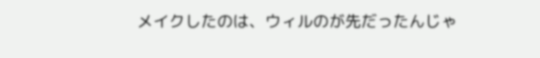メイクしたのは、ウィルのが先だったんじゃ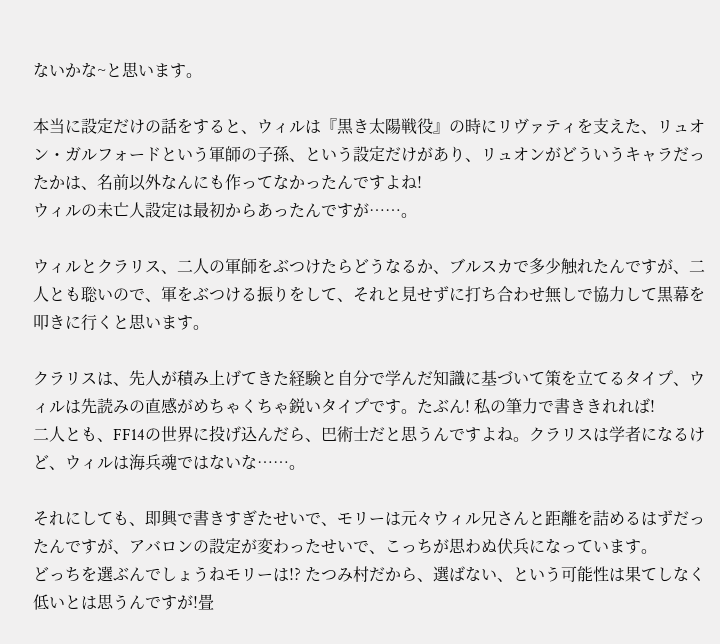ないかな~と思います。

本当に設定だけの話をすると、ウィルは『黒き太陽戦役』の時にリヴァティを支えた、リュオン・ガルフォードという軍師の子孫、という設定だけがあり、リュオンがどういうキャラだったかは、名前以外なんにも作ってなかったんですよね!
ウィルの未亡人設定は最初からあったんですが……。

ウィルとクラリス、二人の軍師をぶつけたらどうなるか、ブルスカで多少触れたんですが、二人とも聡いので、軍をぶつける振りをして、それと見せずに打ち合わせ無しで協力して黒幕を叩きに行くと思います。

クラリスは、先人が積み上げてきた経験と自分で学んだ知識に基づいて策を立てるタイプ、ウィルは先読みの直感がめちゃくちゃ鋭いタイプです。たぶん! 私の筆力で書ききれれば!
二人とも、FF14の世界に投げ込んだら、巴術士だと思うんですよね。クラリスは学者になるけど、ウィルは海兵魂ではないな……。

それにしても、即興で書きすぎたせいで、モリーは元々ウィル兄さんと距離を詰めるはずだったんですが、アバロンの設定が変わったせいで、こっちが思わぬ伏兵になっています。
どっちを選ぶんでしょうねモリーは!? たつみ村だから、選ばない、という可能性は果てしなく低いとは思うんですが!畳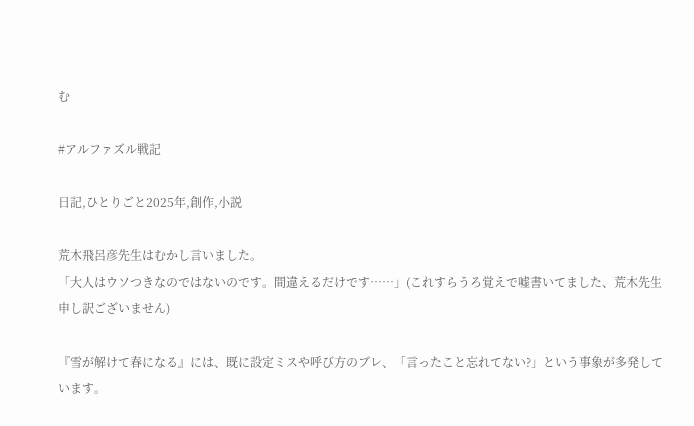む

#アルファズル戦記

日記,ひとりごと2025年,創作,小説

荒木飛呂彦先生はむかし言いました。
「大人はウソつきなのではないのです。間違えるだけです……」(これすらうろ覚えで嘘書いてました、荒木先生申し訳ございません)

『雪が解けて春になる』には、既に設定ミスや呼び方のブレ、「言ったこと忘れてない?」という事象が多発しています。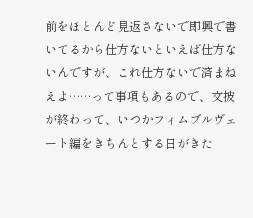前をほとんど見返さないで即興で書いてるから仕方ないといえば仕方ないんですが、これ仕方ないで済まねえよ……って事項もあるので、文披が終わって、いつかフィムブルヴェート編をきちんとする日がきた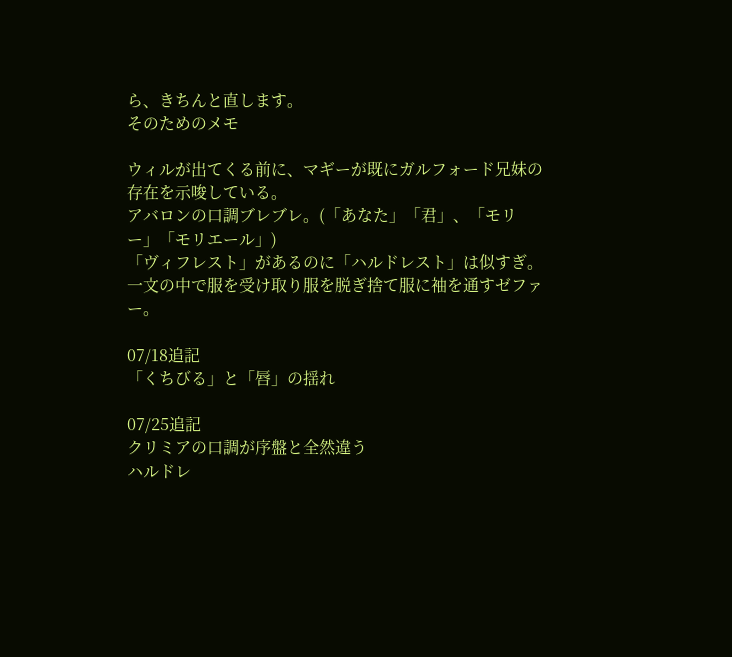ら、きちんと直します。
そのためのメモ

ウィルが出てくる前に、マギーが既にガルフォード兄妹の存在を示唆している。
アバロンの口調ブレブレ。(「あなた」「君」、「モリー」「モリエール」)
「ヴィフレスト」があるのに「ハルドレスト」は似すぎ。
一文の中で服を受け取り服を脱ぎ捨て服に袖を通すゼファー。

07/18追記
「くちびる」と「唇」の揺れ

07/25追記
クリミアの口調が序盤と全然違う
ハルドレ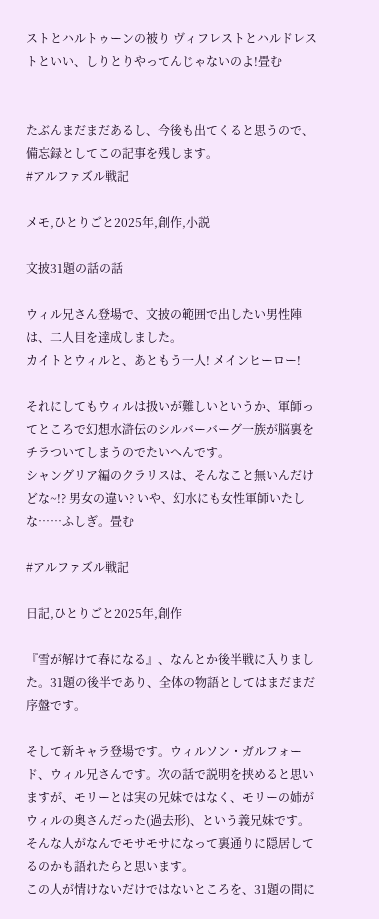ストとハルトゥーンの被り ヴィフレストとハルドレストといい、しりとりやってんじゃないのよ!畳む


たぶんまだまだあるし、今後も出てくると思うので、備忘録としてこの記事を残します。
#アルファズル戦記

メモ,ひとりごと2025年,創作,小説

文披31題の話の話

ウィル兄さん登場で、文披の範囲で出したい男性陣は、二人目を達成しました。
カイトとウィルと、あともう一人! メインヒーロー!

それにしてもウィルは扱いが難しいというか、軍師ってところで幻想水滸伝のシルバーバーグ一族が脳裏をチラついてしまうのでたいへんです。
シャングリア編のクラリスは、そんなこと無いんだけどな~!? 男女の違い? いや、幻水にも女性軍師いたしな……ふしぎ。畳む

#アルファズル戦記

日記,ひとりごと2025年,創作

『雪が解けて春になる』、なんとか後半戦に入りました。31題の後半であり、全体の物語としてはまだまだ序盤です。

そして新キャラ登場です。ウィルソン・ガルフォード、ウィル兄さんです。次の話で説明を挟めると思いますが、モリーとは実の兄妹ではなく、モリーの姉がウィルの奥さんだった(過去形)、という義兄妹です。
そんな人がなんでモサモサになって裏通りに隠居してるのかも語れたらと思います。
この人が情けないだけではないところを、31題の間に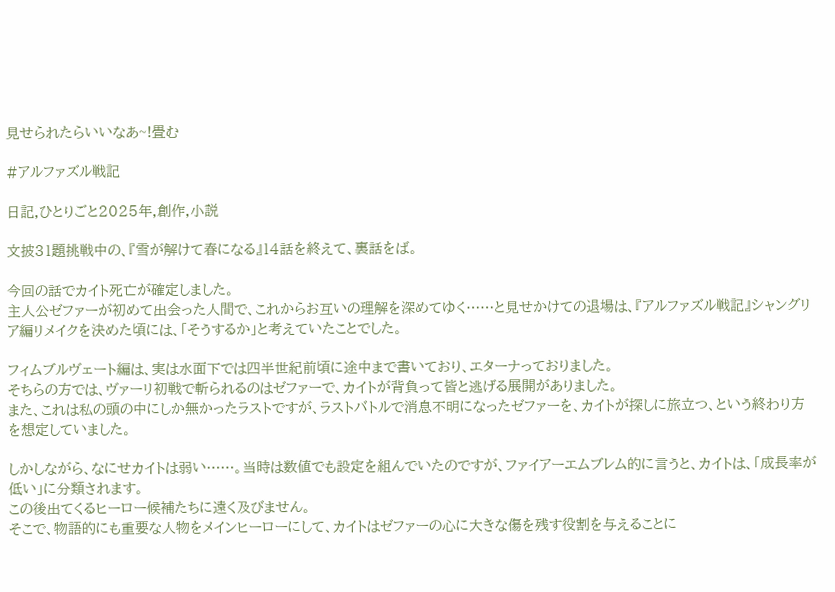見せられたらいいなあ~!畳む

#アルファズル戦記

日記,ひとりごと2025年,創作,小説

文披31題挑戦中の、『雪が解けて春になる』14話を終えて、裏話をば。

今回の話でカイト死亡が確定しました。
主人公ゼファーが初めて出会った人間で、これからお互いの理解を深めてゆく……と見せかけての退場は、『アルファズル戦記』シャングリア編リメイクを決めた頃には、「そうするか」と考えていたことでした。

フィムブルヴェート編は、実は水面下では四半世紀前頃に途中まで書いており、エターナっておりました。
そちらの方では、ヴァーリ初戦で斬られるのはゼファーで、カイトが背負って皆と逃げる展開がありました。
また、これは私の頭の中にしか無かったラストですが、ラストバトルで消息不明になったゼファーを、カイトが探しに旅立つ、という終わり方を想定していました。

しかしながら、なにせカイトは弱い……。当時は数値でも設定を組んでいたのですが、ファイアーエムブレム的に言うと、カイトは、「成長率が低い」に分類されます。
この後出てくるヒーロー候補たちに遠く及びません。
そこで、物語的にも重要な人物をメインヒーローにして、カイトはゼファーの心に大きな傷を残す役割を与えることに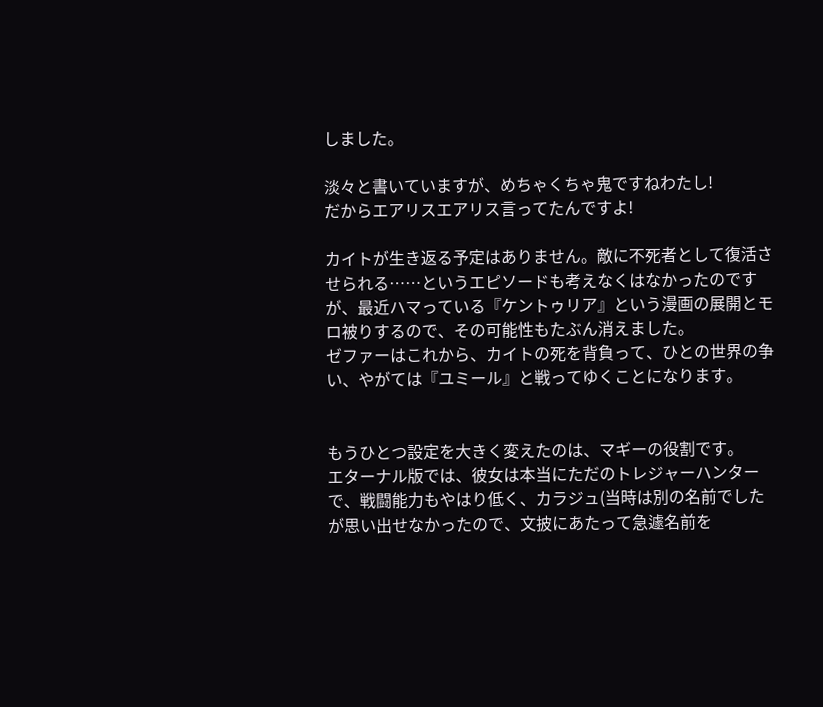しました。

淡々と書いていますが、めちゃくちゃ鬼ですねわたし!
だからエアリスエアリス言ってたんですよ!

カイトが生き返る予定はありません。敵に不死者として復活させられる……というエピソードも考えなくはなかったのですが、最近ハマっている『ケントゥリア』という漫画の展開とモロ被りするので、その可能性もたぶん消えました。
ゼファーはこれから、カイトの死を背負って、ひとの世界の争い、やがては『ユミール』と戦ってゆくことになります。


もうひとつ設定を大きく変えたのは、マギーの役割です。
エターナル版では、彼女は本当にただのトレジャーハンターで、戦闘能力もやはり低く、カラジュ(当時は別の名前でしたが思い出せなかったので、文披にあたって急遽名前を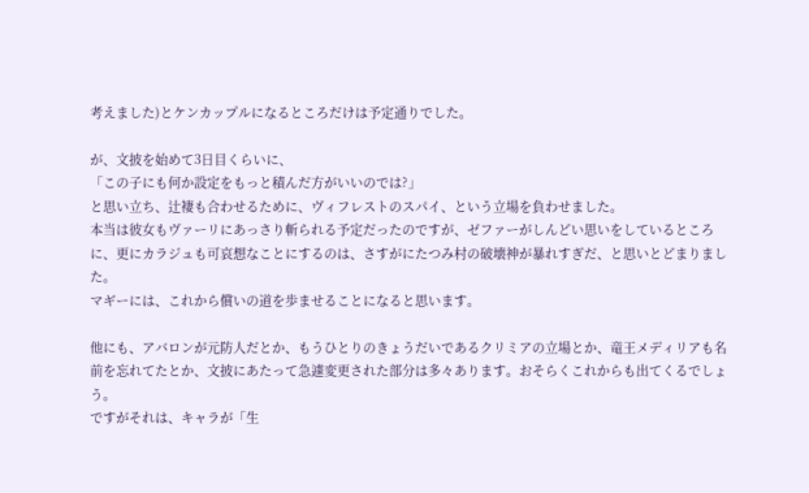考えました)とケンカップルになるところだけは予定通りでした。

が、文披を始めて3日目くらいに、
「この子にも何か設定をもっと積んだ方がいいのでは?」
と思い立ち、辻褄も合わせるために、ヴィフレストのスパイ、という立場を負わせました。
本当は彼女もヴァーリにあっさり斬られる予定だったのですが、ゼファーがしんどい思いをしているところに、更にカラジュも可哀想なことにするのは、さすがにたつみ村の破壊神が暴れすぎだ、と思いとどまりました。
マギーには、これから償いの道を歩ませることになると思います。

他にも、アバロンが元防人だとか、もうひとりのきょうだいであるクリミアの立場とか、竜王メディリアも名前を忘れてたとか、文披にあたって急遽変更された部分は多々あります。おそらくこれからも出てくるでしょう。
ですがそれは、キャラが「生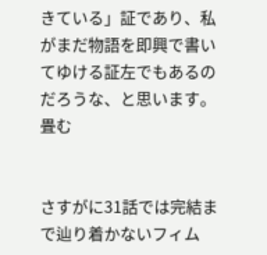きている」証であり、私がまだ物語を即興で書いてゆける証左でもあるのだろうな、と思います。畳む


さすがに31話では完結まで辿り着かないフィム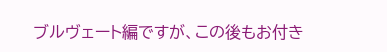ブルヴェート編ですが、この後もお付き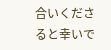合いくださると幸いで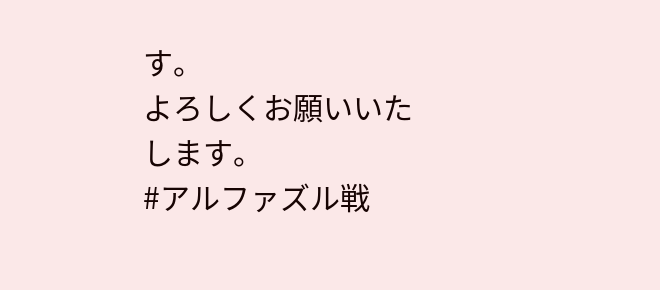す。
よろしくお願いいたします。
#アルファズル戦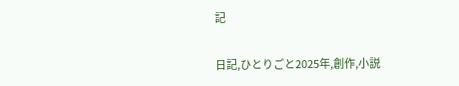記

日記,ひとりごと2025年,創作,小説